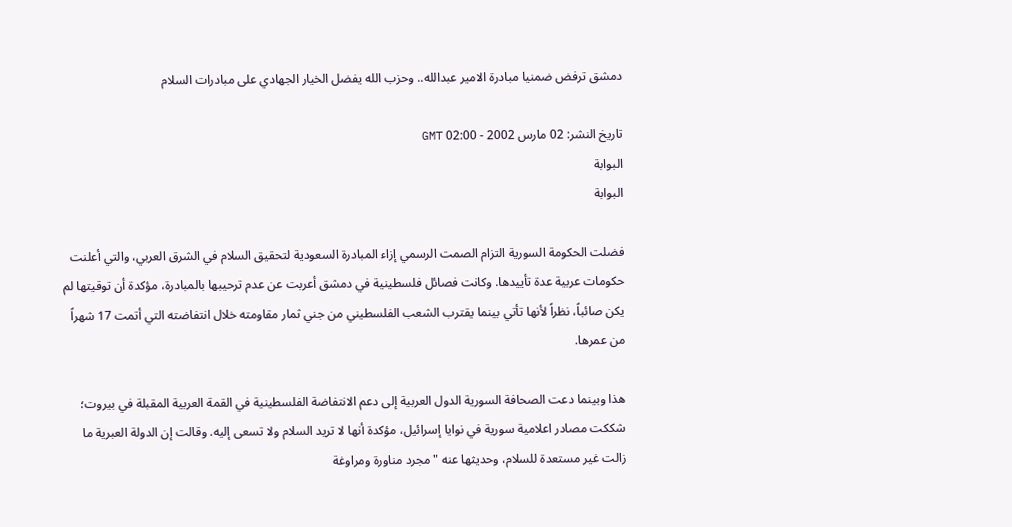دمشق ترفض ضمنيا مبادرة الامير عبدالله.. وحزب الله يفضل الخيار الجهادي على مبادرات السلام

تاريخ النشر: 02 مارس 2002 - 02:00 GMT
البوابة
البوابة

فضلت الحكومة السورية التزام الصمت الرسمي إزاء المبادرة السعودية لتحقيق السلام في الشرق العربي، والتي أعلنت حكومات عربية عدة تأييدها. وكانت فصائل فلسطينية في دمشق أعربت عن عدم ترحيبها بالمبادرة، مؤكدة أن توقيتها لم يكن صائباً، نظراً لأنها تأتي بينما يقترب الشعب الفلسطيني من جني ثمار مقاومته خلال انتفاضته التي أتمت 17 شهراً من عمرها.

هذا وبينما دعت الصحافة السورية الدول العربية إلى دعم الانتفاضة الفلسطينية في القمة العربية المقبلة في بيروت؛ شككت مصادر اعلامية سورية في نوايا إسرائيل، مؤكدة أنها لا تريد السلام ولا تسعى إليه. وقالت إن الدولة العبرية ما زالت غير مستعدة للسلام، وحديثها عنه "مجرد مناورة ومراوغة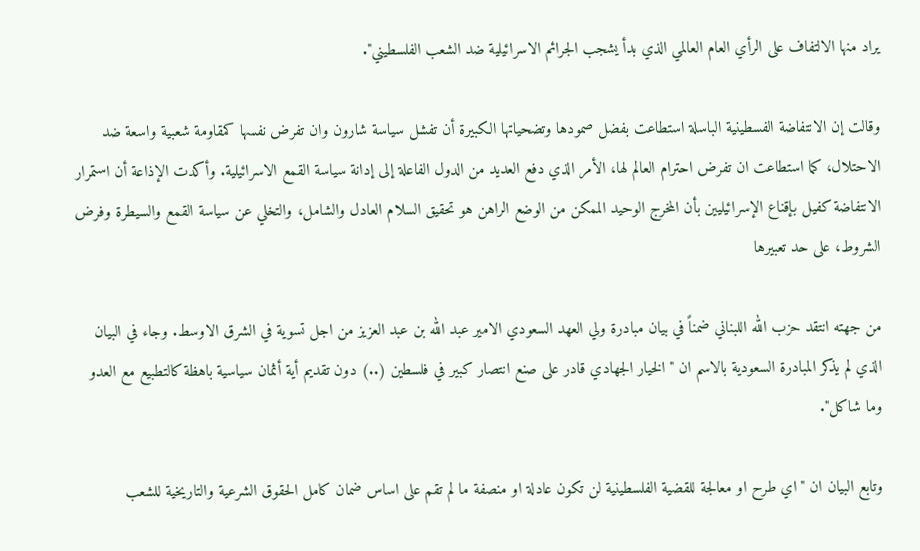يراد منها الالتفاف على الرأي العام العالمي الذي بدأ يشجب الجرائم الاسرائيلية ضد الشعب الفلسطيني".

وقالت إن الانتفاضة الفسطينية الباسلة استطاعت بفضل صمودها وتضحياتها الكبيرة أن تفشل سياسة شارون وان تفرض نفسها كمقاومة شعبية واسعة ضد الاحتلال، كما استطاعت ان تفرض احترام العالم لها، الأمر الذي دفع العديد من الدول الفاعلة إلى إدانة سياسة القمع الاسرائيلية. وأكدت الإذاعة أن استمرار الانتفاضة كفيل بإقناع الإسرائيليين بأن المخرج الوحيد الممكن من الوضع الراهن هو تحقيق السلام العادل والشامل، والتخلي عن سياسة القمع والسيطرة وفرض الشروط، على حد تعبيرها

من جهته انتقد حزب الله اللبناني ضمناً في بيان مبادرة ولي العهد السعودي الامير عبد الله بن عبد العزيز من اجل تسوية في الشرق الاوسط. وجاء في البيان الذي لم يذكر المبادرة السعودية بالاسم ان "الخيار الجهادي قادر على صنع انتصار كبير في فلسطين (..) دون تقديم أية أثمان سياسية باهظة كالتطبيع مع العدو وما شاكل".

وتابع البيان ان "اي طرح او معالجة للقضية الفلسطينية لن تكون عادلة او منصفة ما لم تقم على اساس ضمان كامل الحقوق الشرعية والتاريخية للشعب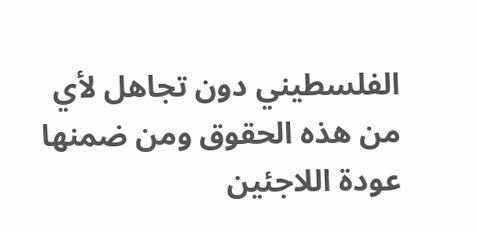الفلسطيني دون تجاهل لأي من هذه الحقوق ومن ضمنها عودة اللاجئين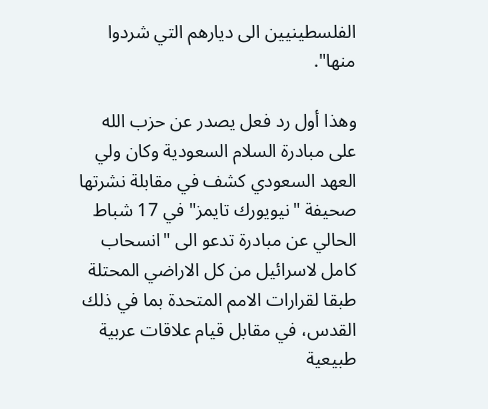الفلسطينيين الى ديارهم التي شردوا منها".

وهذا أول رد فعل يصدر عن حزب الله على مبادرة السلام السعودية وكان ولي العهد السعودي كشف في مقابلة نشرتها صحيفة "نيويورك تايمز" في 17 شباط الحالي عن مبادرة تدعو الى "انسحاب كامل لاسرائيل من كل الاراضي المحتلة طبقا لقرارات الامم المتحدة بما في ذلك القدس، في مقابل قيام علاقات عربية طبيعية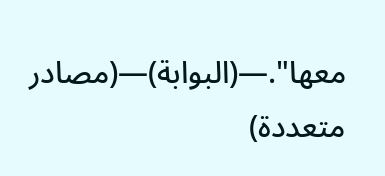معها".—(البوابة)—(مصادر متعددة)